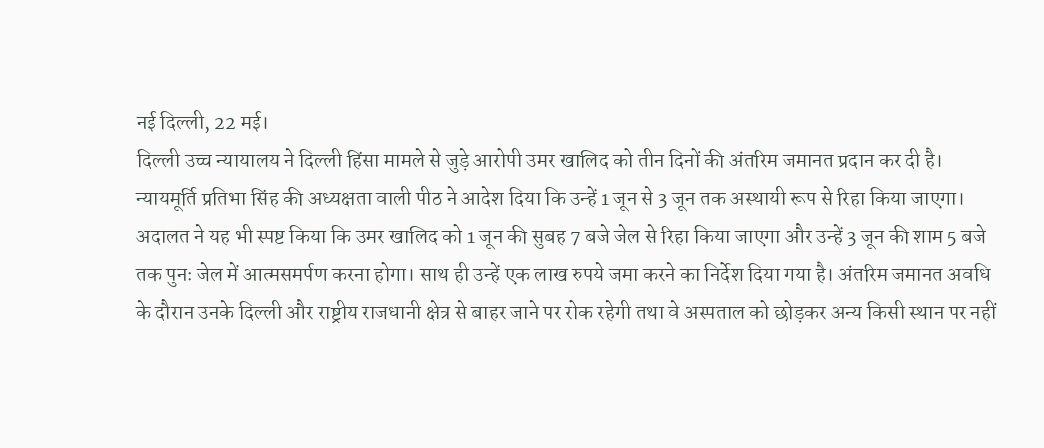नई दिल्ली, 22 मई।
दिल्ली उच्च न्यायालय ने दिल्ली हिंसा मामले से जुड़े आरोपी उमर खालिद को तीन दिनों की अंतरिम जमानत प्रदान कर दी है। न्यायमूर्ति प्रतिभा सिंह की अध्यक्षता वाली पीठ ने आदेश दिया कि उन्हें 1 जून से 3 जून तक अस्थायी रूप से रिहा किया जाएगा।
अदालत ने यह भी स्पष्ट किया कि उमर खालिद को 1 जून की सुबह 7 बजे जेल से रिहा किया जाएगा और उन्हें 3 जून की शाम 5 बजे तक पुनः जेल में आत्मसमर्पण करना होगा। साथ ही उन्हें एक लाख रुपये जमा करने का निर्देश दिया गया है। अंतरिम जमानत अवधि के दौरान उनके दिल्ली और राष्ट्रीय राजधानी क्षेत्र से बाहर जाने पर रोक रहेगी तथा वे अस्पताल को छोड़कर अन्य किसी स्थान पर नहीं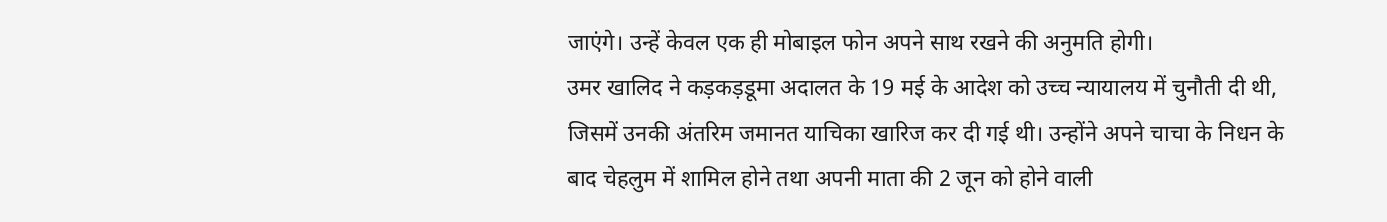जाएंगे। उन्हें केवल एक ही मोबाइल फोन अपने साथ रखने की अनुमति होगी।
उमर खालिद ने कड़कड़डूमा अदालत के 19 मई के आदेश को उच्च न्यायालय में चुनौती दी थी, जिसमें उनकी अंतरिम जमानत याचिका खारिज कर दी गई थी। उन्होंने अपने चाचा के निधन के बाद चेहलुम में शामिल होने तथा अपनी माता की 2 जून को होने वाली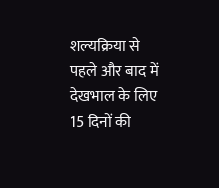शल्यक्रिया से पहले और बाद में देखभाल के लिए 15 दिनों की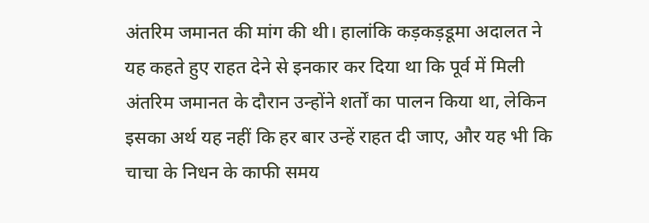अंतरिम जमानत की मांग की थी। हालांकि कड़कड़डूमा अदालत ने यह कहते हुए राहत देने से इनकार कर दिया था कि पूर्व में मिली अंतरिम जमानत के दौरान उन्होंने शर्तों का पालन किया था, लेकिन इसका अर्थ यह नहीं कि हर बार उन्हें राहत दी जाए, और यह भी कि चाचा के निधन के काफी समय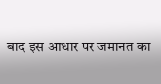बाद इस आधार पर जमानत का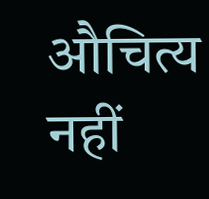औचित्य नहीं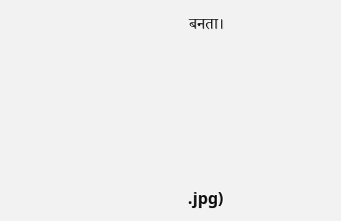बनता।





.jpg)